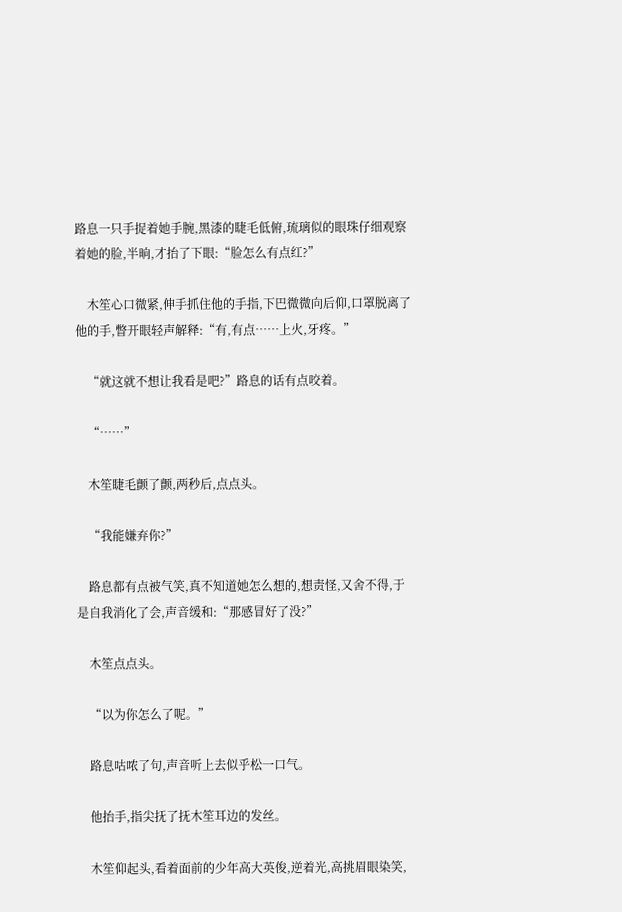路息一只手捉着她手腕,黑漆的睫毛低俯,琉璃似的眼珠仔细观察着她的脸,半晌,才抬了下眼:“脸怎么有点红?”

    木笙心口微紧,伸手抓住他的手指,下巴微微向后仰,口罩脱离了他的手,瞥开眼轻声解释:“有,有点……上火,牙疼。”

    “就这就不想让我看是吧?”路息的话有点咬着。

    “……”

    木笙睫毛颤了颤,两秒后,点点头。

    “我能嫌弃你?”

    路息都有点被气笑,真不知道她怎么想的,想责怪,又舍不得,于是自我消化了会,声音缓和:“那感冒好了没?”

    木笙点点头。

    “以为你怎么了呢。”

    路息咕哝了句,声音听上去似乎松一口气。

    他抬手,指尖抚了抚木笙耳边的发丝。

    木笙仰起头,看着面前的少年高大英俊,逆着光,高挑眉眼染笑,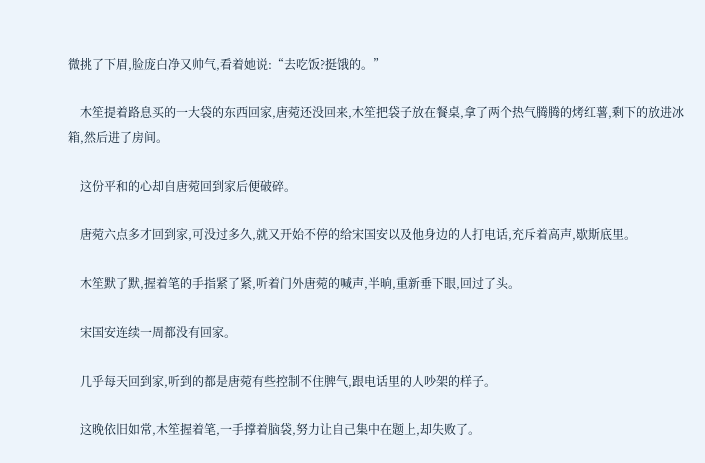微挑了下眉,脸庞白净又帅气,看着她说:“去吃饭?挺饿的。”

    木笙提着路息买的一大袋的东西回家,唐菀还没回来,木笙把袋子放在餐桌,拿了两个热气腾腾的烤红薯,剩下的放进冰箱,然后进了房间。

    这份平和的心却自唐菀回到家后便破碎。

    唐菀六点多才回到家,可没过多久,就又开始不停的给宋国安以及他身边的人打电话,充斥着高声,歇斯底里。

    木笙默了默,握着笔的手指紧了紧,听着门外唐菀的喊声,半晌,重新垂下眼,回过了头。

    宋国安连续一周都没有回家。

    几乎每天回到家,听到的都是唐菀有些控制不住脾气,跟电话里的人吵架的样子。

    这晚依旧如常,木笙握着笔,一手撑着脑袋,努力让自己集中在题上,却失败了。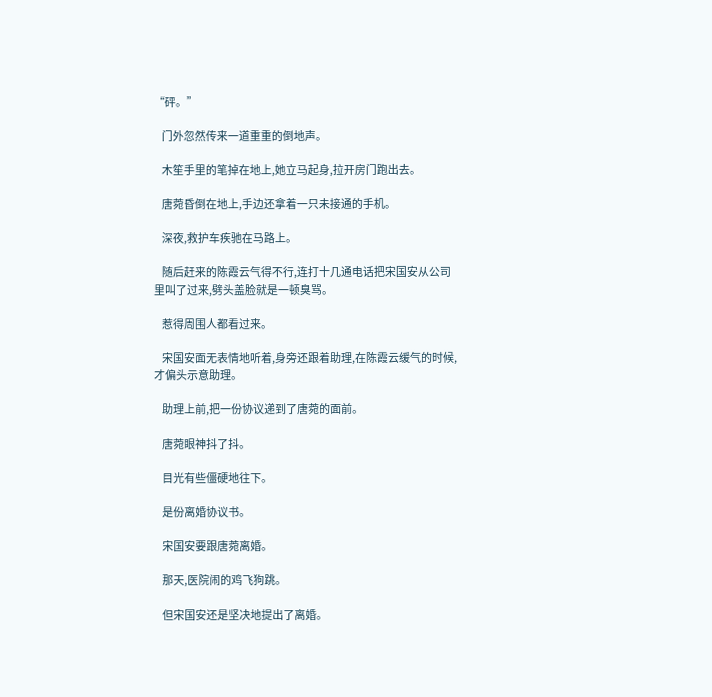“砰。”

    门外忽然传来一道重重的倒地声。

    木笙手里的笔掉在地上,她立马起身,拉开房门跑出去。

    唐菀昏倒在地上,手边还拿着一只未接通的手机。

    深夜,救护车疾驰在马路上。

    随后赶来的陈霞云气得不行,连打十几通电话把宋国安从公司里叫了过来,劈头盖脸就是一顿臭骂。

    惹得周围人都看过来。

    宋国安面无表情地听着,身旁还跟着助理,在陈霞云缓气的时候,才偏头示意助理。

    助理上前,把一份协议递到了唐菀的面前。

    唐菀眼神抖了抖。

    目光有些僵硬地往下。

    是份离婚协议书。

    宋国安要跟唐菀离婚。

    那天,医院闹的鸡飞狗跳。

    但宋国安还是坚决地提出了离婚。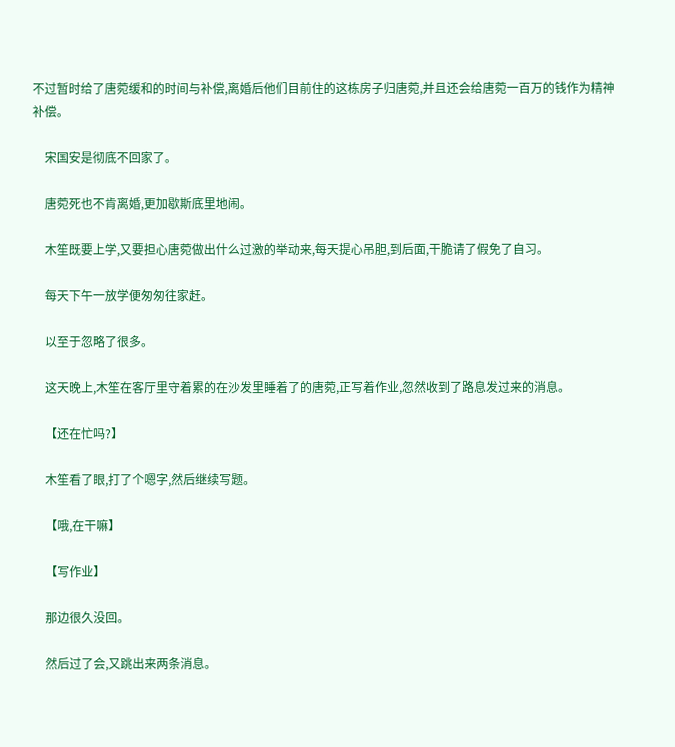不过暂时给了唐菀缓和的时间与补偿,离婚后他们目前住的这栋房子归唐菀,并且还会给唐菀一百万的钱作为精神补偿。

    宋国安是彻底不回家了。

    唐菀死也不肯离婚,更加歇斯底里地闹。

    木笙既要上学,又要担心唐菀做出什么过激的举动来,每天提心吊胆,到后面,干脆请了假免了自习。

    每天下午一放学便匆匆往家赶。

    以至于忽略了很多。

    这天晚上,木笙在客厅里守着累的在沙发里睡着了的唐菀,正写着作业,忽然收到了路息发过来的消息。

    【还在忙吗?】

    木笙看了眼,打了个嗯字,然后继续写题。

    【哦,在干嘛】

    【写作业】

    那边很久没回。

    然后过了会,又跳出来两条消息。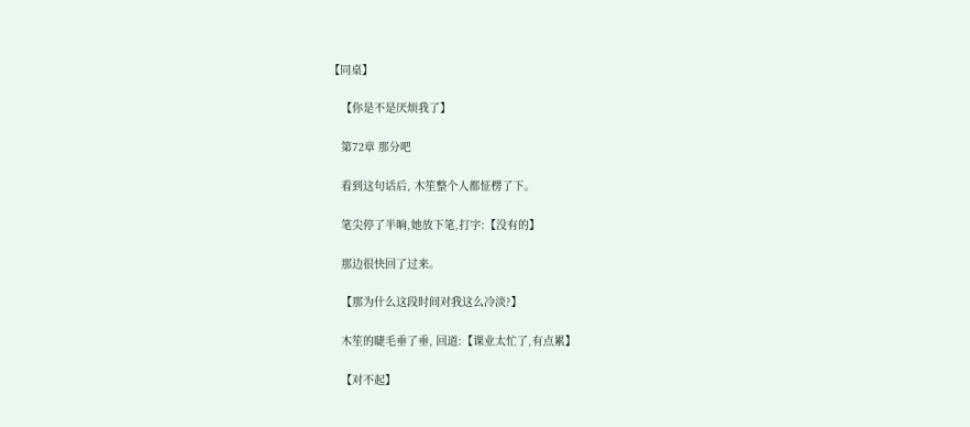【同桌】

    【你是不是厌烦我了】

    第72章 那分吧

    看到这句话后, 木笙整个人都怔楞了下。

    笔尖停了半晌,她放下笔,打字:【没有的】

    那边很快回了过来。

    【那为什么这段时间对我这么冷淡?】

    木笙的睫毛垂了垂, 回道:【课业太忙了,有点累】

    【对不起】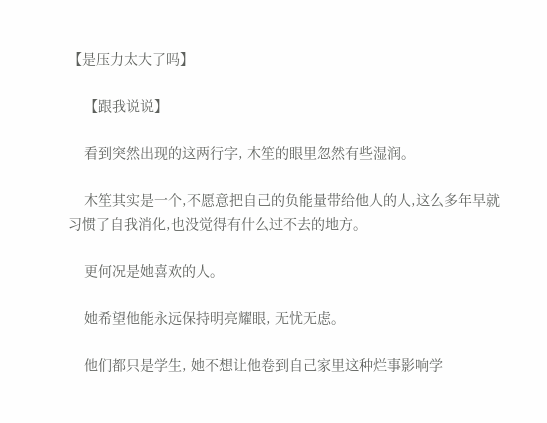【是压力太大了吗】

    【跟我说说】

    看到突然出现的这两行字, 木笙的眼里忽然有些湿润。

    木笙其实是一个,不愿意把自己的负能量带给他人的人,这么多年早就习惯了自我消化,也没觉得有什么过不去的地方。

    更何况是她喜欢的人。

    她希望他能永远保持明亮耀眼, 无忧无虑。

    他们都只是学生, 她不想让他卷到自己家里这种烂事影响学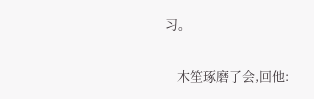习。

    木笙琢磨了会,回他: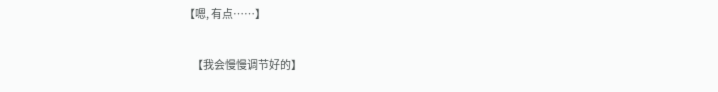【嗯, 有点……】

    【我会慢慢调节好的】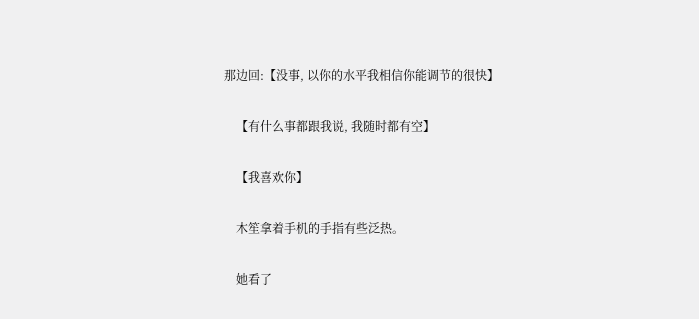那边回:【没事, 以你的水平我相信你能调节的很快】

    【有什么事都跟我说, 我随时都有空】

    【我喜欢你】

    木笙拿着手机的手指有些泛热。

    她看了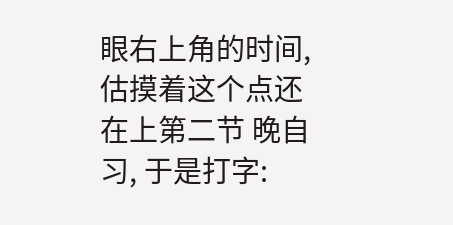眼右上角的时间, 估摸着这个点还在上第二节 晚自习, 于是打字: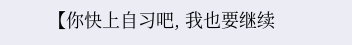【你快上自习吧, 我也要继续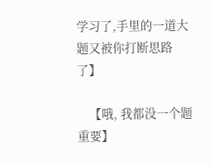学习了,手里的一道大题又被你打断思路了】

    【哦, 我都没一个题重要】